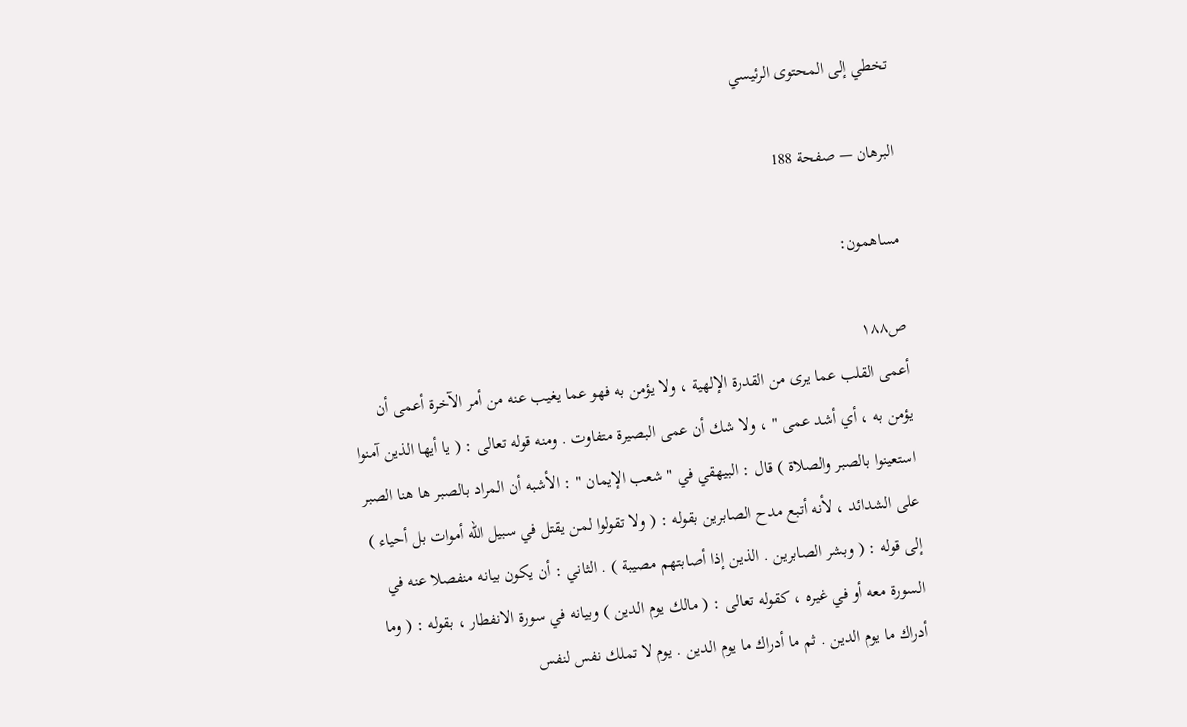تخطي إلى المحتوى الرئيسي

البرهان — صفحة 188

مساهمون:

ص١٨٨
أعمى القلب عما يرى من القدرة الإلهية ، ولا يؤمن به فهو عما يغيب عنه من أمر الآخرة أعمى أن يؤمن به ، أي أشد عمى " ، ولا شك أن عمى البصيرة متفاوت . ومنه قوله تعالى : ( يا أيها الذين آمنوا استعينوا بالصبر والصلاة ) قال : البيهقي في " شعب الإيمان " : الأشبه أن المراد بالصبر ها هنا الصبر على الشدائد ، لأنه أتبع مدح الصابرين بقوله : ( ولا تقولوا لمن يقتل في سبيل الله أموات بل أحياء ) إلى قوله : ( وبشر الصابرين . الذين إذا أصابتهم مصيبة ) . الثاني : أن يكون بيانه منفصلا عنه في السورة معه أو في غيره ، كقوله تعالى : ( مالك يوم الدين ) وبيانه في سورة الانفطار ، بقوله : ( وما أدراك ما يوم الدين . ثم ما أدراك ما يوم الدين . يوم لا تملك نفس لنفس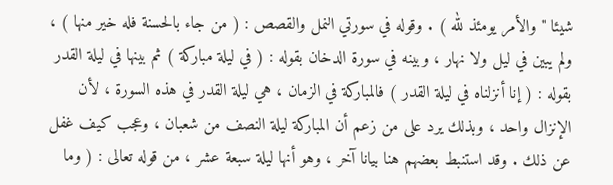شيئا " والأمر يومئذ لله ) . وقوله في سورتي النمل والقصص : ( من جاء بالحسنة فله خير منها ) ، ولم يبين في ليل ولا نهار ، وبينه في سورة الدخان بقوله : ( في ليلة مباركة ) ثم بينها في ليلة القدر بقوله : ( إنا أنزلناه في ليلة القدر ) فالمباركة في الزمان ، هي ليلة القدر في هذه السورة ، لأن الإنزال واحد ، وبذلك يرد على من زعم أن المباركة ليلة النصف من شعبان ، وعجب كيف غفل عن ذلك . وقد استنبط بعضهم هنا بيانا آخر ، وهو أنها ليلة سبعة عشر ، من قوله تعالى : ( وما